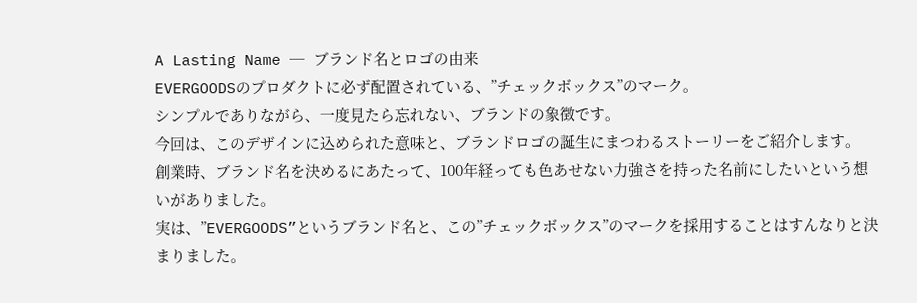A Lasting Name ─ ブランド名とロゴの由来
EVERGOODSのプロダクトに必ず配置されている、”チェックボックス”のマーク。
シンプルでありながら、一度見たら忘れない、ブランドの象徴です。
今回は、このデザインに込められた意味と、ブランドロゴの誕生にまつわるストーリーをご紹介します。
創業時、ブランド名を決めるにあたって、100年経っても色あせない力強さを持った名前にしたいという想いがありました。
実は、”EVERGOODS”というブランド名と、この”チェックボックス”のマークを採用することはすんなりと決まりました。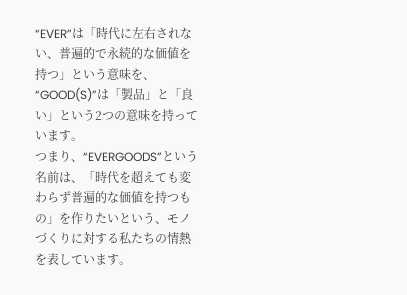“EVER”は「時代に左右されない、普遍的で永続的な価値を持つ」という意味を、“GOOD(S)”は「製品」と「良い」という2つの意味を持っています。
つまり、“EVERGOODS”という名前は、「時代を超えても変わらず普遍的な価値を持つもの」を作りたいという、モノづくりに対する私たちの情熱を表しています。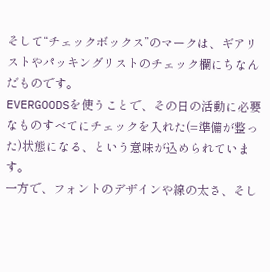そして“チェックボックス”のマークは、ギアリストやパッキングリストのチェック欄にちなんだものです。
EVERGOODSを使うことで、その日の活動に必要なものすべてにチェックを入れた(=準備が整った)状態になる、という意味が込められています。
一方で、フォントのデザインや線の太さ、そし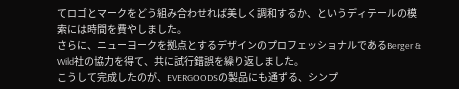てロゴとマークをどう組み合わせれば美しく調和するか、というディテールの模索には時間を費やしました。
さらに、ニューヨークを拠点とするデザインのプロフェッショナルであるBerger & Wild社の協力を得て、共に試行錯誤を繰り返しました。
こうして完成したのが、EVERGOODSの製品にも通ずる、シンプ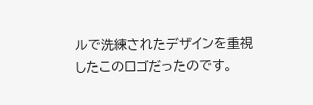ルで洗練されたデザインを重視したこのロゴだったのです。